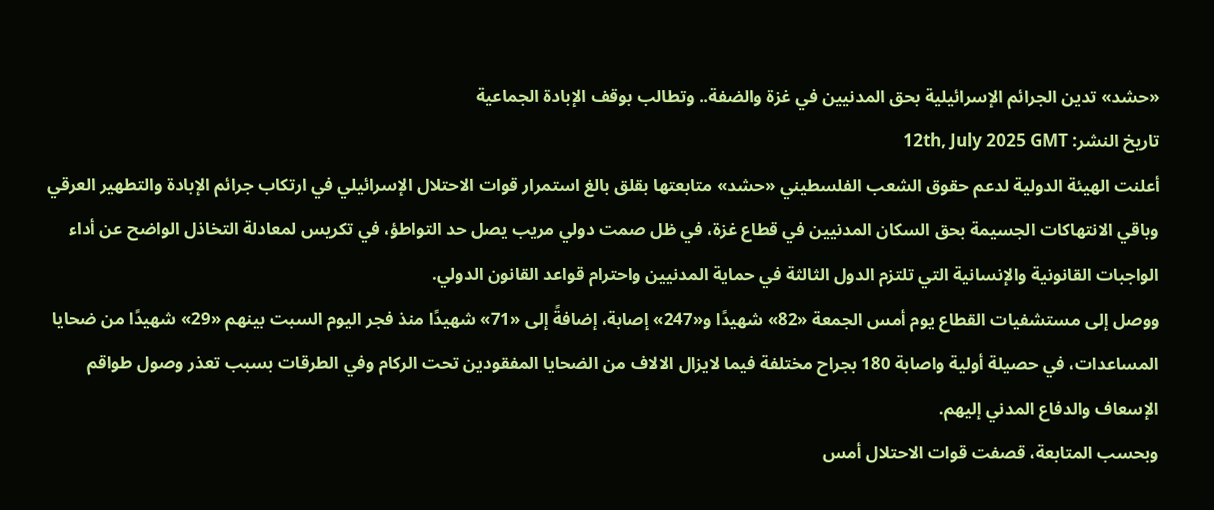«حشد» تدين الجرائم الإسرائيلية بحق المدنيين في غزة والضفة.. وتطالب بوقف الإبادة الجماعية
تاريخ النشر: 12th, July 2025 GMT
أعلنت الهيئة الدولية لدعم حقوق الشعب الفلسطيني «حشد» متابعتها بقلق بالغ استمرار قوات الاحتلال الإسرائيلي في ارتكاب جرائم الإبادة والتطهير العرقي وباقي الانتهاكات الجسيمة بحق السكان المدنيين في قطاع غزة، في ظل صمت دولي مريب يصل حد التواطؤ، في تكريس لمعادلة التخاذل الواضح عن أداء الواجبات القانونية والإنسانية التي تلتزم الدول الثالثة في حماية المدنيين واحترام قواعد القانون الدولي.
ووصل إلى مستشفيات القطاع يوم أمس الجمعة «82» شهيدًا و«247» إصابة، إضافةً إلى «71» شهيدًا منذ فجر اليوم السبت بينهم «29» شهيدًا من ضحايا المساعدات، في حصيلة أولية واصابة 180 بجراح مختلفة فيما لايزال الالاف من الضحايا المفقودين تحت الركام وفي الطرقات بسبب تعذر وصول طواقم الإسعاف والدفاع المدني إليهم.
وبحسب المتابعة، قصفت قوات الاحتلال أمس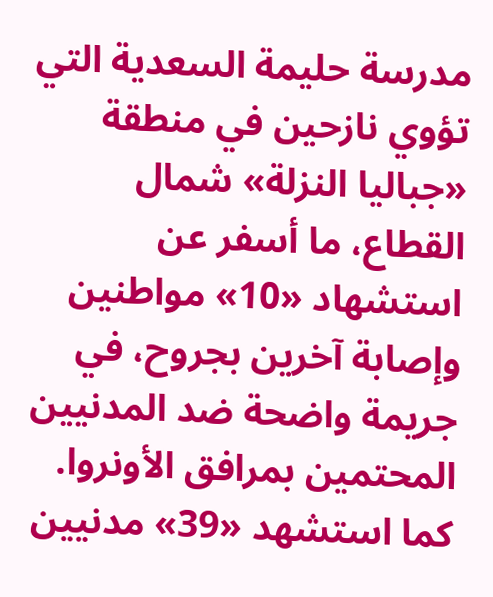مدرسة حليمة السعدية التي تؤوي نازحين في منطقة «جباليا النزلة» شمال القطاع، ما أسفر عن استشهاد «10» مواطنين وإصابة آخرين بجروح، في جريمة واضحة ضد المدنيين المحتمين بمرافق الأونروا.
كما استشهد «39» مدنيين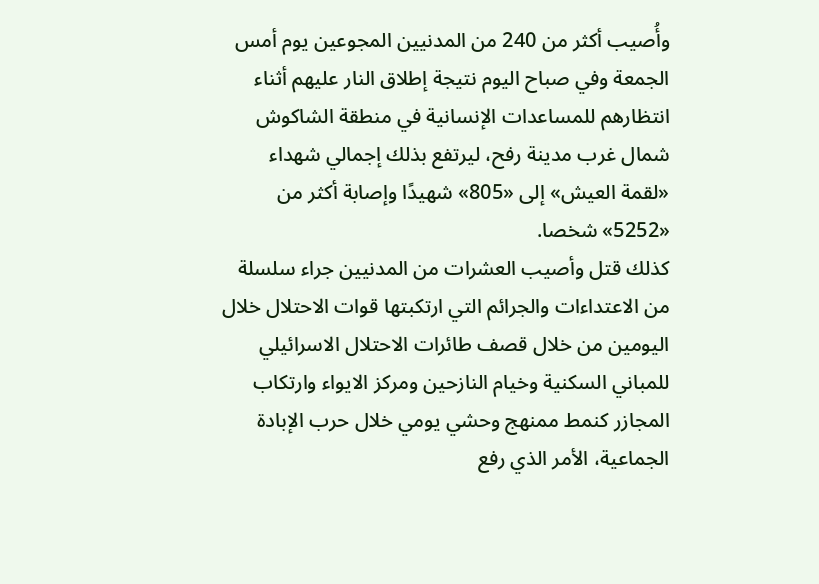وأُصيب أكثر من 240 من المدنيين المجوعين يوم أمس الجمعة وفي صباح اليوم نتيجة إطلاق النار عليهم أثناء انتظارهم للمساعدات الإنسانية في منطقة الشاكوش شمال غرب مدينة رفح، ليرتفع بذلك إجمالي شهداء «لقمة العيش» إلى «805» شهيدًا وإصابة أكثر من «5252» شخصا.
كذلك قتل وأصيب العشرات من المدنيين جراء سلسلة من الاعتداءات والجرائم التي ارتكبتها قوات الاحتلال خلال اليومين من خلال قصف طائرات الاحتلال الاسرائيلي للمباني السكنية وخيام النازحين ومركز الايواء وارتكاب المجازر كنمط ممنهج وحشي يومي خلال حرب الإبادة الجماعية، الأمر الذي رفع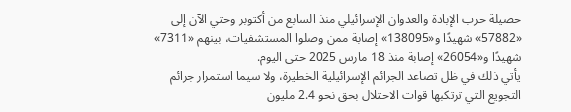حصيلة حرب الإبادة والعدوان الإسرائيلي منذ السابع من أكتوبر وحتي الآن إلى «57882» شهيدًا و«138095» إصابة ممن وصلوا المستشفيات، بينهم «7311» شهيدًا و«26054» إصابة منذ 18 مارس 2025 حتى اليوم.
يأتي ذلك في ظل تصاعد الجرائم الإسرائيلية الخطيرة، ولا سيما استمرار جرائم التجويع التي ترتكبها قوات الاحتلال بحق نحو 2.4 مليون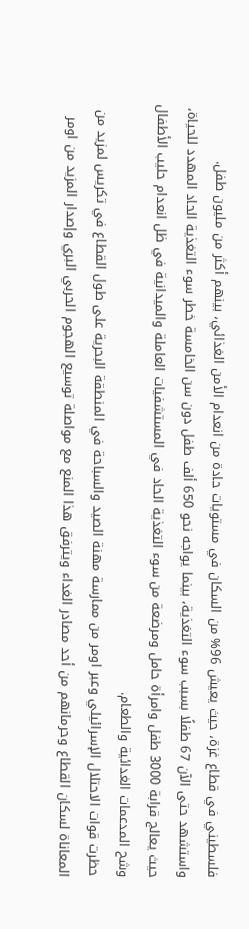فلسطيني في قطاع غزة، حيث يعيش 96% من السكان في مستويات حادة من انعدام الأمن الغذائي، بينهم أكثر من مليون طفل.
واستشهد حتى الآن 67 طفلًا بسبب سوء التغذية، بينما يواجه نحو 650 ألف طفل دون سن الخامسة خطر سوء التغذية الحاد المهدد للحياة، حيث يعالج قرابة 3000 طفل وامرأة حامل ومرضعة من سوء التغذية الحاد في المستشفيات العاملة والميدانية في ظل انعدام حليب الأطفال وشح المدعمات الغدائية والطعام.
حظرت قوات الاحتلال الإسرائيلي وعبر اومر من ممارسة مهنة الصيد والسباحة في المنطقة البحرية على طول القطاع في تكريس لمزيد من المعاناة لسكان القطاع وحرمانهم من أحد مصادر الغداء ويترفق هذا المنع مع مواصلة توسيع الهجوم الحربي البري وإصدار المزيد من اومر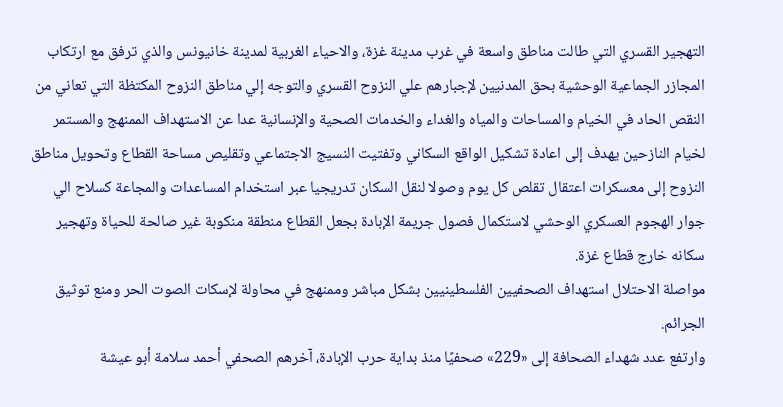التهجير القسري التي طالت مناطق واسعة في غرب مدينة غزة، والاحياء الغربية لمدينة خانيونس والذي ترفق مع ارتكاب المجازر الجماعية الوحشية بحق المدنيين لإجبارهم علي النزوح القسري والتوجه إلي مناطق النزوح المكتظة التي تعاني من النقص الحاد في الخيام والمساحات والمياه والغداء والخدمات الصحية والإنسانية عدا عن الاستهداف الممنهج والمستمر لخيام النازحين يهدف إلى اعادة تشكيل الواقع السكاني وتفتيت النسيج الاجتماعي وتقليص مساحة القطاع وتحويل مناطق النزوح إلى معسكرات اعتقال تقلص كل يوم وصولا لنقل السكان تدريجيا عبر استخدام المساعدات والمجاعة كسلاح الي جوار الهجوم العسكري الوحشي لاستكمال فصول جريمة الإبادة بجعل القطاع منطقة منكوبة غير صالحة للحياة وتهجير سكانه خارج قطاع غزة.
مواصلة الاحتلال استهداف الصحفيين الفلسطينيين بشكل مباشر وممنهج في محاولة لإسكات الصوت الحر ومنع توثيق الجرائم.
وارتفع عدد شهداء الصحافة إلى «229» صحفيًا منذ بداية حرب الإبادة، آخرهم الصحفي أحمد سلامة أبو عيشة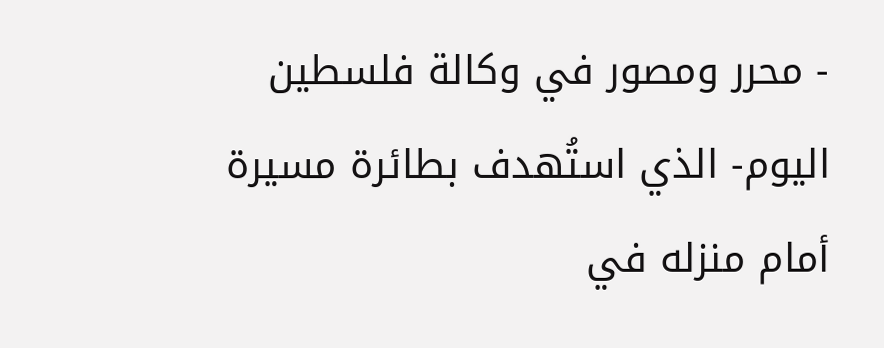- محرر ومصور في وكالة فلسطين اليوم- الذي استُهدف بطائرة مسيرة أمام منزله في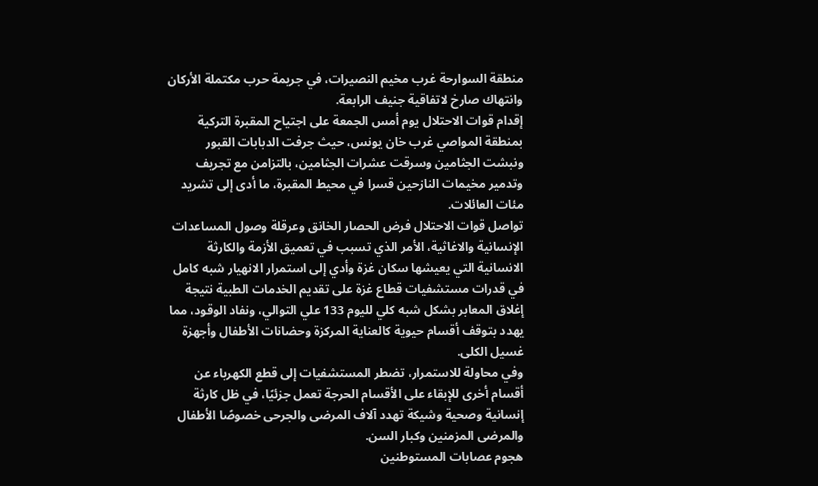منطقة السوارحة غرب مخيم النصيرات، في جريمة حرب مكتملة الأركان وانتهاك صارخ لاتفاقية جنيف الرابعة.
إقدام قوات الاحتلال يوم أمس الجمعة على اجتياح المقبرة التركية بمنطقة المواصي غرب خان يونس، حيث جرفت الدبابات القبور ونبشت الجثامين وسرقت عشرات الجثامين، بالتزامن مع تجريف وتدمير مخيمات النازحين قسرا في محيط المقبرة، ما أدى إلى تشريد مئات العائلات.
تواصل قوات الاحتلال فرض الحصار الخانق وعرقلة وصول المساعدات الإنسانية والاغاثية، الأمر الذي تسبب في تعميق الأزمة والكارثة الانسانية التي يعيشها سكان غزة وأدي إلى استمرار الانهيار شبه كامل في قدرات مستشفيات قطاع غزة على تقديم الخدمات الطبية نتيجة إغلاق المعابر بشكل شبه كلي لليوم 133 علي التوالي، ونفاد الوقود، مما يهدد بتوقف أقسام حيوية كالعناية المركزة وحضانات الأطفال وأجهزة غسيل الكلى.
وفي محاولة للاستمرار، تضطر المستشفيات إلى قطع الكهرباء عن أقسام أخرى للإبقاء على الأقسام الحرجة تعمل جزئيًا، في ظل كارثة إنسانية وصحية وشيكة تهدد آلاف المرضى والجرحى خصوصًا الأطفال والمرضى المزمنين وكبار السن.
هجوم عصابات المستوطنين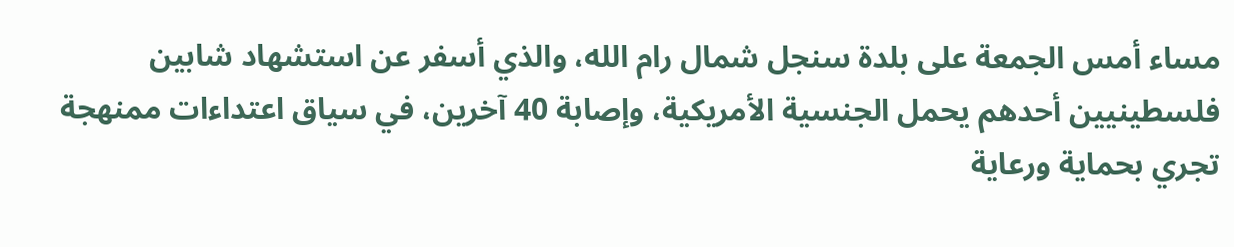مساء أمس الجمعة على بلدة سنجل شمال رام الله، والذي أسفر عن استشهاد شابين فلسطينيين أحدهم يحمل الجنسية الأمريكية، وإصابة 40 آخرين، في سياق اعتداءات ممنهجة تجري بحماية ورعاية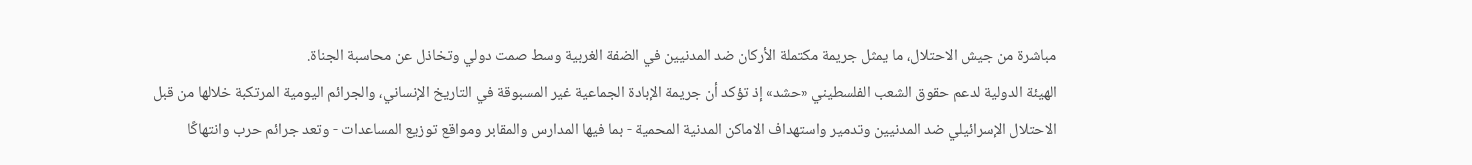مباشرة من جيش الاحتلال، ما يمثل جريمة مكتملة الأركان ضد المدنيين في الضفة الغربية وسط صمت دولي وتخاذل عن محاسبة الجناة.
الهيئة الدولية لدعم حقوق الشعب الفلسطيني «حشد» إذ تؤكد أن جريمة الإبادة الجماعية غير المسبوقة في التاريخ الإنساني، والجرائم اليومية المرتكبة خلالها من قبل الاحتلال الإسرائيلي ضد المدنيين وتدمير واستهداف الاماكن المدنية المحمية - بما فيها المدارس والمقابر ومواقع توزيع المساعدات - وتعد جرائم حرب وانتهاكًا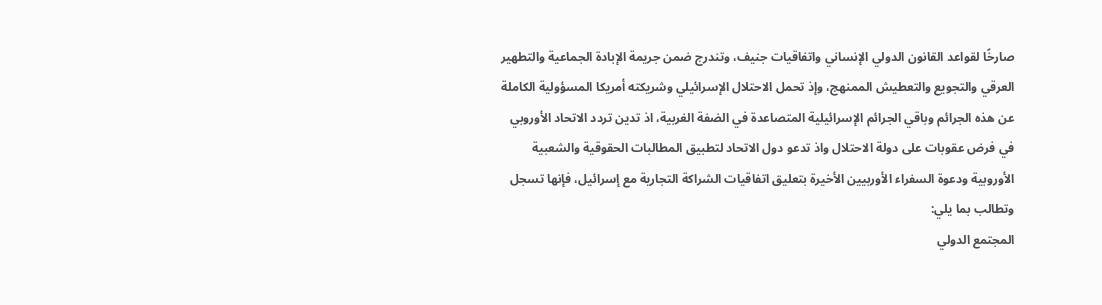صارخًا لقواعد القانون الدولي الإنساني واتفاقيات جنيف، وتندرج ضمن جريمة الإبادة الجماعية والتطهير العرقي والتجويع والتعطيش الممنهج، وإذ تحمل الاحتلال الإسرائيلي وشريكته أمريكا المسؤولية الكاملة عن هذه الجرائم وباقي الجرائم الإسرائيلية المتصاعدة في الضفة الغربية، اذ تدين تردد الاتحاد الأوروبي في فرض عقوبات على دولة الاحتلال واذ تدعو دول الاتحاد لتطبيق المطالبات الحقوقية والشعبية الأوروبية ودعوة السفراء الأوربيين الأخيرة بتعليق اتفاقيات الشراكة التجارية مع إسرائيل، فإنها تسجل وتطالب بما يلي:
المجتمع الدولي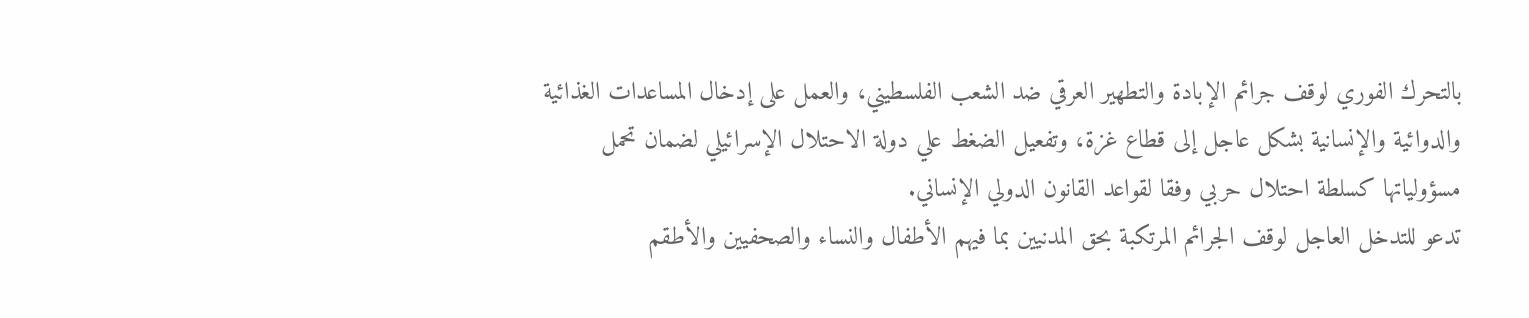بالتحرك الفوري لوقف جرائم الإبادة والتطهير العرقي ضد الشعب الفلسطيني، والعمل على إدخال المساعدات الغذائية والدوائية والإنسانية بشكل عاجل إلى قطاع غزة، وتفعيل الضغط علي دولة الاحتلال الإسرائيلي لضمان تحمل مسؤولياتها كسلطة احتلال حربي وفقا لقواعد القانون الدولي الإنساني.
تدعو للتدخل العاجل لوقف الجرائم المرتكبة بحق المدنيين بما فيهم الأطفال والنساء والصحفيين والأطقم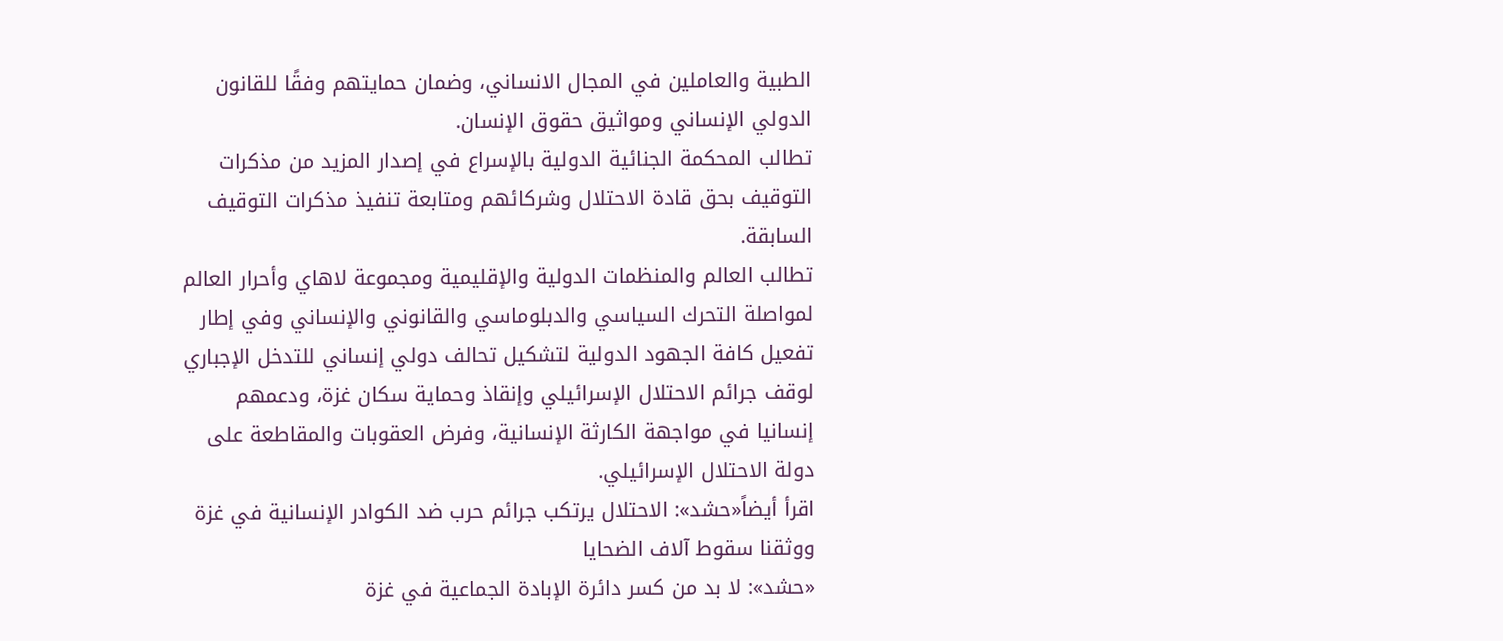الطبية والعاملين في المجال الانساني، وضمان حمايتهم وفقًا للقانون الدولي الإنساني ومواثيق حقوق الإنسان.
تطالب المحكمة الجنائية الدولية بالإسراع في إصدار المزيد من مذكرات التوقيف بحق قادة الاحتلال وشركائهم ومتابعة تنفيذ مذكرات التوقيف السابقة.
تطالب العالم والمنظمات الدولية والإقليمية ومجموعة لاهاي وأحرار العالم لمواصلة التحرك السياسي والدبلوماسي والقانوني والإنساني وفي إطار تفعيل كافة الجهود الدولية لتشكيل تحالف دولي إنساني للتدخل الإجباري لوقف جرائم الاحتلال الإسرائيلي وإنقاذ وحماية سكان غزة، ودعمهم إنسانيا في مواجهة الكارثة الإنسانية، وفرض العقوبات والمقاطعة على دولة الاحتلال الإسرائيلي.
اقرأ أيضاً«حشد»: الاحتلال يرتكب جرائم حرب ضد الكوادر الإنسانية في غزة ووثقنا سقوط آلاف الضحايا
«حشد»: لا بد من كسر دائرة الإبادة الجماعية في غزة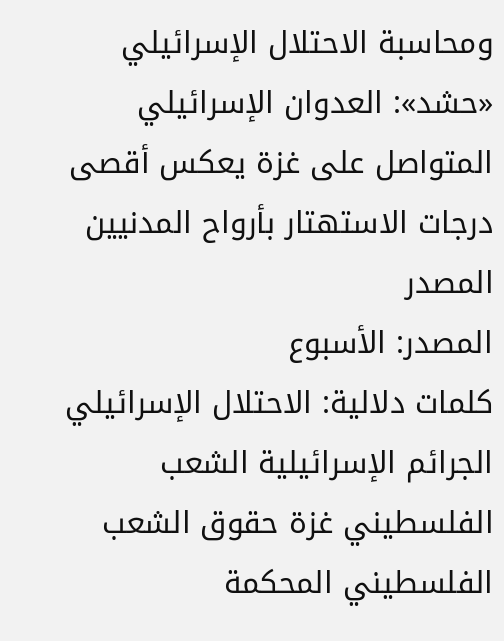ومحاسبة الاحتلال الإسرائيلي
«حشد»: العدوان الإسرائيلي المتواصل على غزة يعكس أقصى درجات الاستهتار بأرواح المدنيين
المصدر
المصدر: الأسبوع
كلمات دلالية: الاحتلال الإسرائيلي الجرائم الإسرائيلية الشعب الفلسطيني غزة حقوق الشعب الفلسطيني المحكمة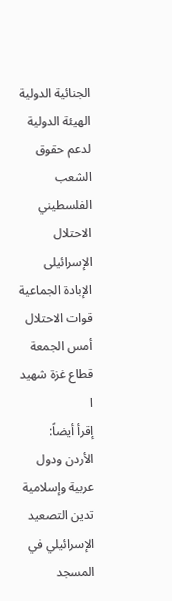الجنائية الدولية الهيئة الدولية لدعم حقوق الشعب الفلسطيني الاحتلال الإسرائیلی الإبادة الجماعیة قوات الاحتلال أمس الجمعة قطاع غزة شهید ا
إقرأ أيضاً:
الأردن ودول عربية وإسلامية تدين التصعيد الإسرائيلي في المسجد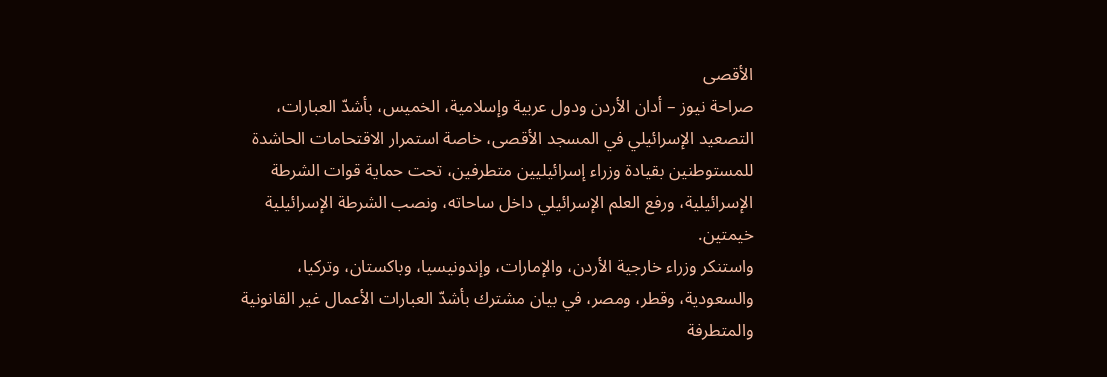الأقصى
صراحة نيوز – أدان الأردن ودول عربية وإسلامية، الخميس، بأشدّ العبارات، التصعيد الإسرائيلي في المسجد الأقصى، خاصة استمرار الاقتحامات الحاشدة للمستوطنين بقيادة وزراء إسرائيليين متطرفين، تحت حماية قوات الشرطة الإسرائيلية، ورفع العلم الإسرائيلي داخل ساحاته، ونصب الشرطة الإسرائيلية خيمتين.
واستنكر وزراء خارجية الأردن، والإمارات، وإندونيسيا، وباكستان، وتركيا، والسعودية، وقطر، ومصر، في بيان مشترك بأشدّ العبارات الأعمال غير القانونية والمتطرفة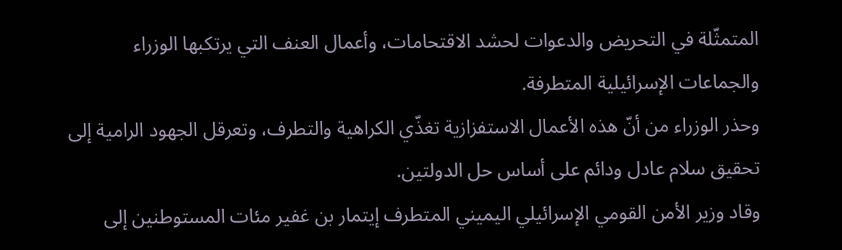المتمثّلة في التحريض والدعوات لحشد الاقتحامات، وأعمال العنف التي يرتكبها الوزراء والجماعات الإسرائيلية المتطرفة.
وحذر الوزراء من أنّ هذه الأعمال الاستفزازية تغذّي الكراهية والتطرف، وتعرقل الجهود الرامية إلى تحقيق سلام عادل ودائم على أساس حل الدولتين.
وقاد وزير الأمن القومي الإسرائيلي اليميني المتطرف إيتمار بن غفير مئات المستوطنين إلى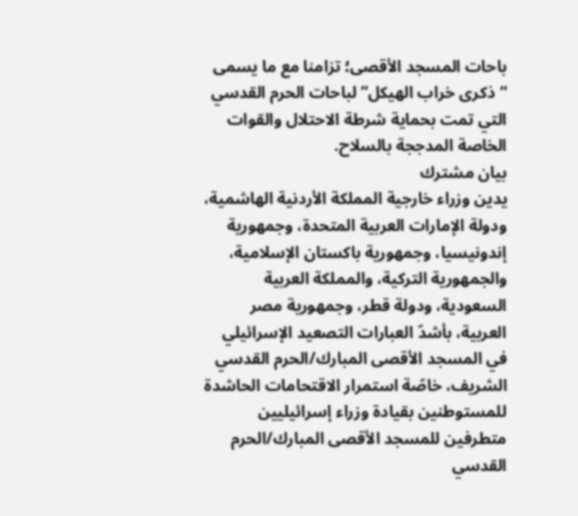باحات المسجد الأقصى؛ تزامنا مع ما يسمى “ذكرى خراب الهيكل” لباحات الحرم القدسي التي تمت بحماية شرطة الاحتلال والقوات الخاصة المدججة بالسلاح.
بيان مشترك
يدين وزراء خارجية المملكة الأردنية الهاشمية، ودولة الإمارات العربية المتحدة، وجمهورية إندونيسيا، وجمهورية باكستان الإسلامية، والجمهورية التركية، والمملكة العربية السعودية، ودولة قطر، وجمهورية مصر العربية، بأشدّ العبارات التصعيد الإسرائيلي في المسجد الأقصى المبارك/الحرم القدسي الشريف، خاصّة استمرار الاقتحامات الحاشدة للمستوطنين بقيادة وزراء إسرائيليين متطرفين للمسجد الأقصى المبارك/الحرم القدسي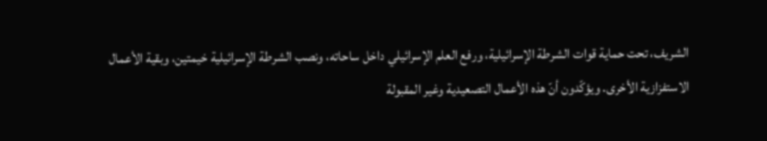الشريف، تحت حماية قوات الشرطة الإسرائيلية، ورفع العلم الإسرائيلي داخل ساحاته، ونصب الشرطة الإسرائيلية خيمتين، وبقية الأعمال الاستفزازية الأخرى. ويؤكّدون أنّ هذه الأعمال التصعيدية وغير المقبولة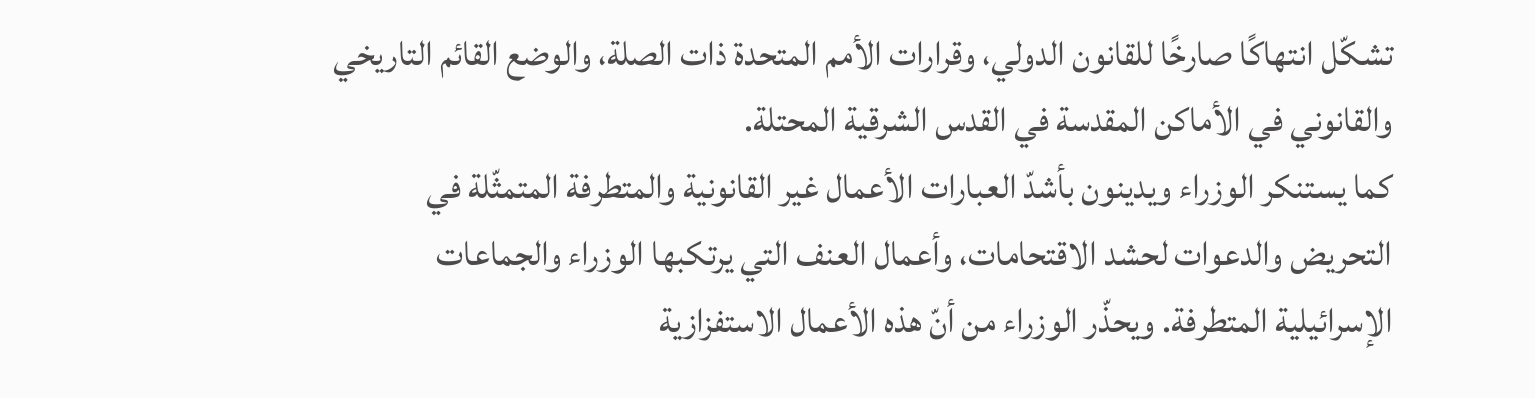تشكّل انتهاكًا صارخًا للقانون الدولي، وقرارات الأمم المتحدة ذات الصلة، والوضع القائم التاريخي والقانوني في الأماكن المقدسة في القدس الشرقية المحتلة.
كما يستنكر الوزراء ويدينون بأشدّ العبارات الأعمال غير القانونية والمتطرفة المتمثّلة في التحريض والدعوات لحشد الاقتحامات، وأعمال العنف التي يرتكبها الوزراء والجماعات الإسرائيلية المتطرفة. ويحذّر الوزراء من أنّ هذه الأعمال الاستفزازية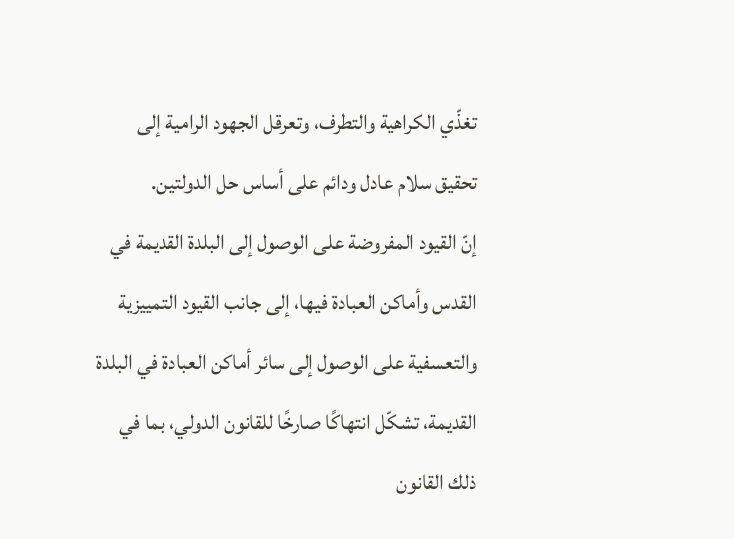تغذّي الكراهية والتطرف، وتعرقل الجهود الرامية إلى تحقيق سلام عادل ودائم على أساس حل الدولتين.
إنّ القيود المفروضة على الوصول إلى البلدة القديمة في القدس وأماكن العبادة فيها، إلى جانب القيود التمييزية والتعسفية على الوصول إلى سائر أماكن العبادة في البلدة القديمة، تشكّل انتهاكًا صارخًا للقانون الدولي، بما في ذلك القانون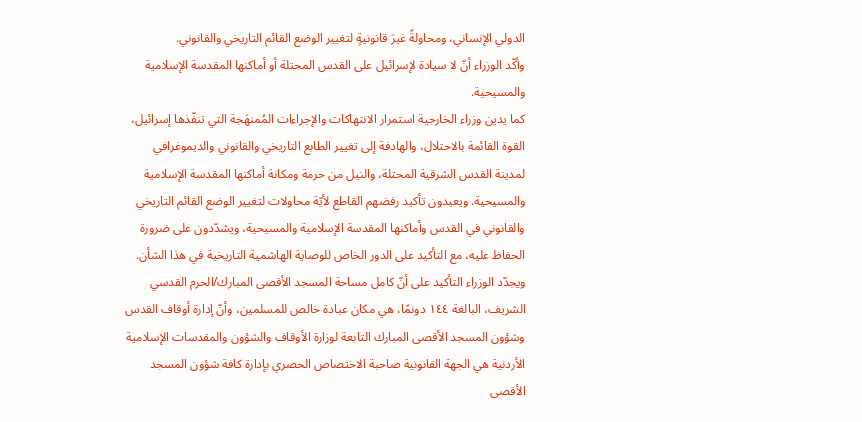الدولي الإنساني، ومحاولةً غيرَ قانونيةٍ لتغيير الوضع القائم التاريخي والقانوني.
وأكّد الوزراء أنّ لا سيادة لإسرائيل على القدس المحتلة أو أماكنها المقدسة الإسلامية والمسيحية.
كما يدين وزراء الخارجية استمرار الانتهاكات والإجراءات المُمنهَجة التي تنفّذها إسرائيل، القوة القائمة بالاحتلال، والهادفة إلى تغيير الطابع التاريخي والقانوني والديموغرافي لمدينة القدس الشرقية المحتلة، والنيل من حرمة ومكانة أماكنها المقدسة الإسلامية والمسيحية. ويعيدون تأكيد رفضهم القاطع لأيّة محاولات لتغيير الوضع القائم التاريخي والقانوني في القدس وأماكنها المقدسة الإسلامية والمسيحية، ويشدّدون على ضرورة الحفاظ عليه، مع التأكيد على الدور الخاص للوصاية الهاشمية التاريخية في هذا الشأن. ويجدّد الوزراء التأكيد على أنّ كامل مساحة المسجد الأقصى المبارك/الحرم القدسي الشريف، البالغة ١٤٤ دونمًا، هي مكان عبادة خالص للمسلمين، وأنّ إدارة أوقاف القدس وشؤون المسجد الأقصى المبارك التابعة لوزارة الأوقاف والشؤون والمقدسات الإسلامية الأردنية هي الجهة القانونية صاحبة الاختصاص الحصري بإدارة كافة شؤون المسجد الأقصى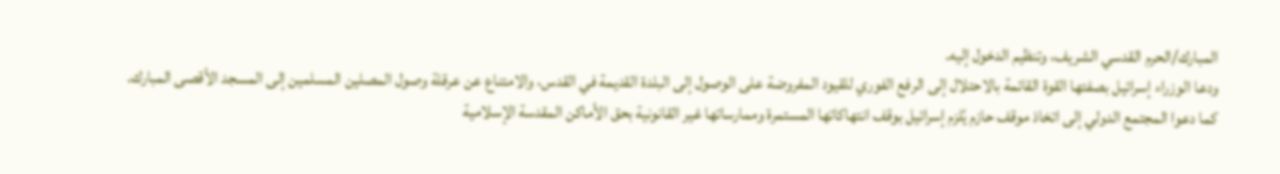المبارك/الحرم القدسي الشريف، وتنظيم الدخول إليه.
ودعا الوزراء إسرائيل بصفتها القوة القائمة بالاحتلال إلى الرفع الفوري للقيود المفروضة على الوصول إلى البلدة القديمة في القدس، والامتناع عن عرقلة وصول المصلين المسلمين إلى المسجد الأقصى المبارك.
كما دعوا المجتمع الدولي إلى اتخاذ موقف حازم يُلزم إسرائيل بوقف انتهاكاتها المستمرة وممارساتها غير القانونية بحق الأماكن المقدسة الإسلامية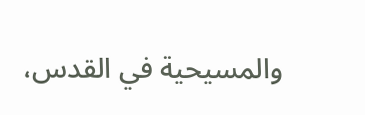والمسيحية في القدس،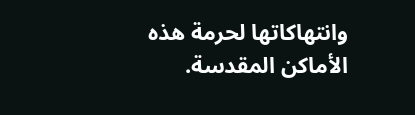وانتهاكاتها لحرمة هذه الأماكن المقدسة.